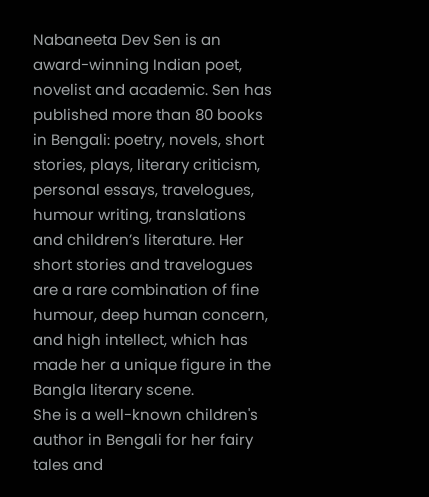Nabaneeta Dev Sen is an award-winning Indian poet, novelist and academic. Sen has published more than 80 books in Bengali: poetry, novels, short stories, plays, literary criticism, personal essays, travelogues, humour writing, translations and children’s literature. Her short stories and travelogues are a rare combination of fine humour, deep human concern, and high intellect, which has made her a unique figure in the Bangla literary scene.
She is a well-known children's author in Bengali for her fairy tales and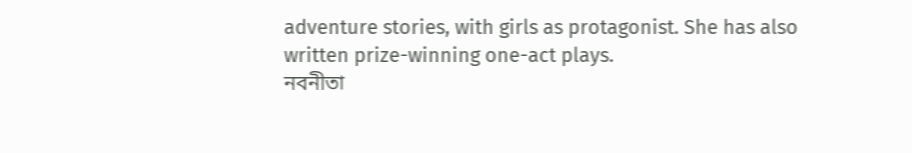adventure stories, with girls as protagonist. She has also written prize-winning one-act plays.
নবনীতা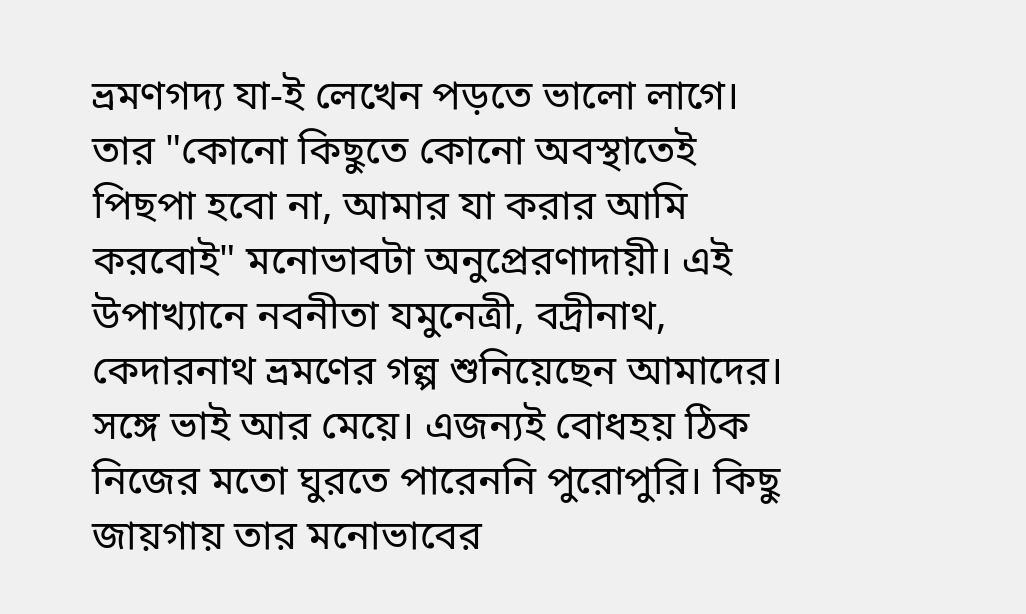ভ্রমণগদ্য যা-ই লেখেন পড়তে ভালো লাগে। তার "কোনো কিছুতে কোনো অবস্থাতেই পিছপা হবো না, আমার যা করার আমি করবোই" মনোভাবটা অনুপ্রেরণাদায়ী। এই উপাখ্যানে নবনীতা যমুনেত্রী, বদ্রীনাথ, কেদারনাথ ভ্রমণের গল্প শুনিয়েছেন আমাদের। সঙ্গে ভাই আর মেয়ে। এজন্যই বোধহয় ঠিক নিজের মতো ঘুরতে পারেননি পুরোপুরি। কিছু জায়গায় তার মনোভাবের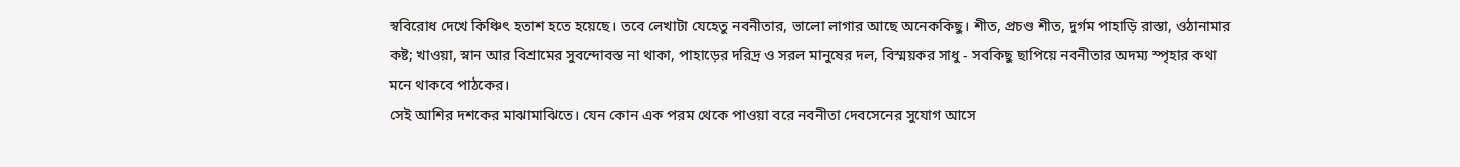স্ববিরোধ দেখে কিঞ্চিৎ হতাশ হতে হয়েছে। তবে লেখাটা যেহেতু নবনীতার, ভালো লাগার আছে অনেককিছু। শীত, প্রচণ্ড শীত, দুর্গম পাহাড়ি রাস্তা, ওঠানামার কষ্ট; খাওয়া, স্নান আর বিশ্রামের সুবন্দোবস্ত না থাকা, পাহাড়ের দরিদ্র ও সরল মানুষের দল, বিস্ময়কর সাধু - সবকিছু ছাপিয়ে নবনীতার অদম্য স্পৃহার কথা মনে থাকবে পাঠকের।
সেই আশির দশকের মাঝামাঝিতে। যেন কোন এক পরম থেকে পাওয়া বরে নবনীতা দেবসেনের সুযোগ আসে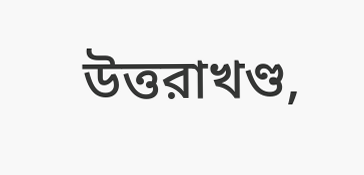উত্তরাখণ্ড,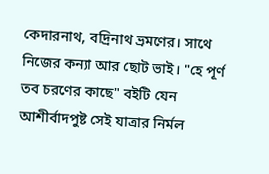কেদারনাথ, বদ্রিনাথ ভ্রমণের। সাথে নিজের কন্যা আর ছোট ভাই। "হে পূর্ণ তব চরণের কাছে" বইটি যেন আশীর্বাদপুষ্ট সেই যাত্রার নির্মল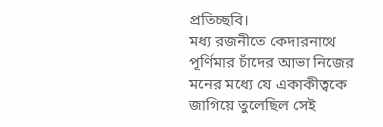প্রতিচ্ছবি।
মধ্য রজনীতে কেদারনাথে পূর্ণিমার চাঁদের আভা নিজের মনের মধ্যে যে একাকীত্বকে জাগিয়ে তুলেছিল সেই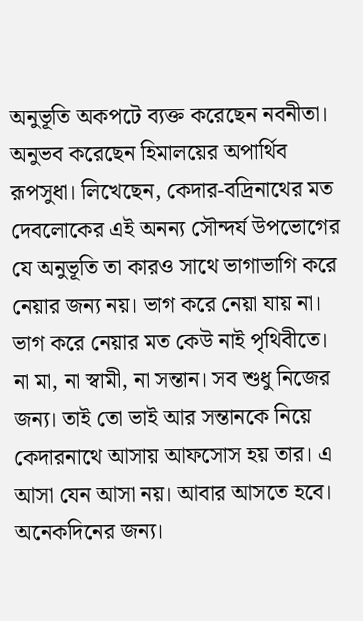অনুভূতি অকপটে ব্যক্ত করেছেন নবনীতা। অনুভব করেছেন হিমালয়ের অপার্থিব রূপসুধা। লিখেছেন, কেদার-বদ্রিনাথের মত দেবলোকের এই অনন্য সৌন্দর্য উপভোগের যে অনুভূতি তা কারও সাথে ভাগাভাগি করে নেয়ার জন্য নয়। ভাগ করে নেয়া যায় না। ভাগ করে নেয়ার মত কেউ নাই পৃথিবীতে। না মা, না স্বামী, না সন্তান। সব শুধু নিজের জন্য। তাই তো ভাই আর সন্তানকে নিয়ে কেদারনাথে আসায় আফসোস হয় তার। এ আসা যেন আসা নয়। আবার আসতে হবে। অনেকদিনের জন্য।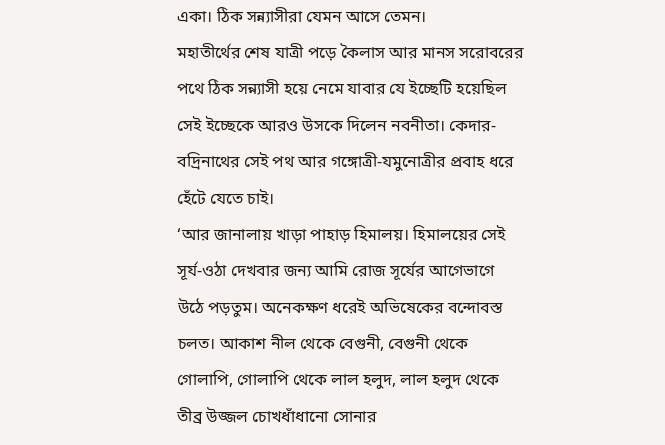একা। ঠিক সন্ন্যাসীরা যেমন আসে তেমন।
মহাতীর্থের শেষ যাত্রী পড়ে কৈলাস আর মানস সরোবরের পথে ঠিক সন্ন্যাসী হয়ে নেমে যাবার যে ইচ্ছেটি হয়েছিল সেই ইচ্ছেকে আরও উসকে দিলেন নবনীতা। কেদার-বদ্রিনাথের সেই পথ আর গঙ্গোত্রী-যমুনোত্রীর প্রবাহ ধরে হেঁটে যেতে চাই।
‘আর জানালায় খাড়া পাহাড় হিমালয়। হিমালয়ের সেই সূর্য-ওঠা দেখবার জন্য আমি রোজ সূর্যের আগেভাগে উঠে পড়তুম। অনেকক্ষণ ধরেই অভিষেকের বন্দোবস্ত চলত। আকাশ নীল থেকে বেগুনী, বেগুনী থেকে গোলাপি, গোলাপি থেকে লাল হলুদ, লাল হলুদ থেকে তীব্র উজ্জল চোখধাঁধানো সোনার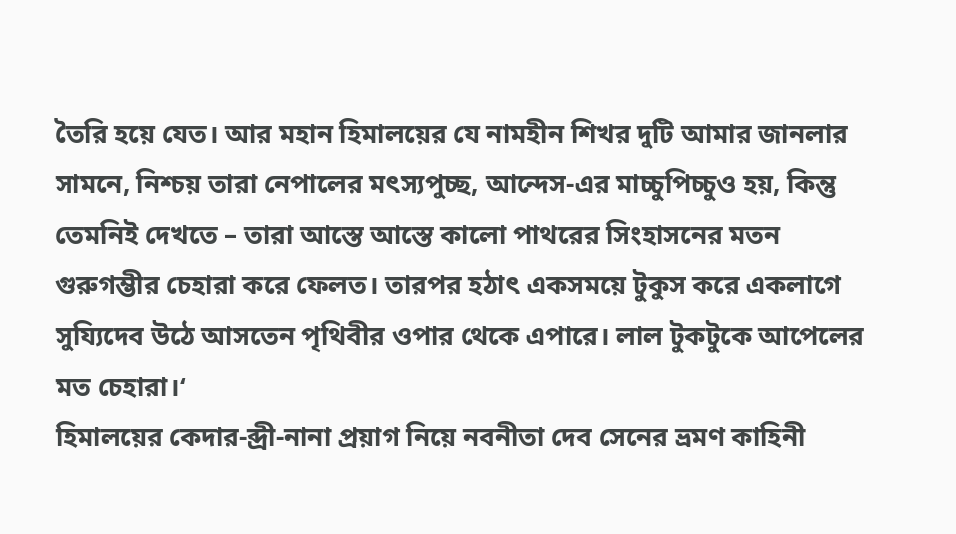তৈরি হয়ে যেত। আর মহান হিমালয়ের যে নামহীন শিখর দুটি আমার জানলার সামনে, নিশ্চয় তারা নেপালের মৎস্যপুচ্ছ, আন্দেস-এর মাচ্চুপিচ্চুও হয়, কিন্তু তেমনিই দেখতে – তারা আস্তে আস্তে কালো পাথরের সিংহাসনের মতন গুরুগম্ভীর চেহারা করে ফেলত। তারপর হঠাৎ একসময়ে টুকুস করে একলাগে সুয্যিদেব উঠে আসতেন পৃথিবীর ওপার থেকে এপারে। লাল টুকটুকে আপেলের মত চেহারা।‘
হিমালয়ের কেদার-ব্দ্রী-নানা প্রয়াগ নিয়ে নবনীতা দেব সেনের ভ্রমণ কাহিনী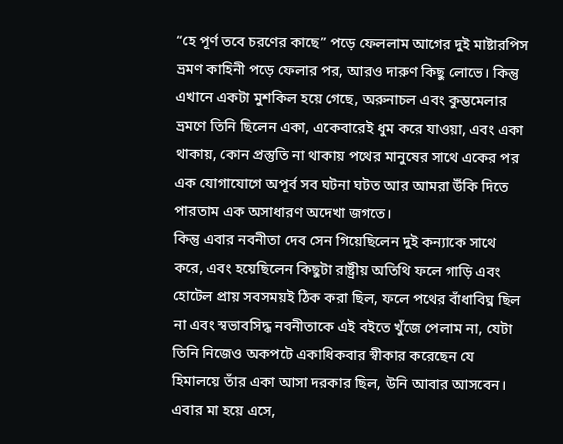“হে পূর্ণ তবে চরণের কাছে” পড়ে ফেললাম আগের দুই মাষ্টারপিস ভ্রমণ কাহিনী পড়ে ফেলার পর, আরও দারুণ কিছু লোভে। কিন্তু এখানে একটা মুশকিল হয়ে গেছে, অরুনাচল এবং কুম্ভমেলার ভ্রমণে তিনি ছিলেন একা, একেবারেই ধুম করে যাওয়া, এবং একা থাকায়, কোন প্রস্তুতি না থাকায় পথের মানুষের সাথে একের পর এক যোগাযোগে অপূর্ব সব ঘটনা ঘটত আর আমরা উঁকি দিতে পারতাম এক অসাধারণ অদেখা জগতে।
কিন্তু এবার নবনীতা দেব সেন গিয়েছিলেন দুই কন্যাকে সাথে করে, এবং হয়েছিলেন কিছুটা রাষ্ট্রীয় অতিথি ফলে গাড়ি এবং হোটেল প্রায় সবসময়ই ঠিক করা ছিল, ফলে পথের বাঁধাবিঘ্ন ছিল না এবং স্বভাবসিদ্ধ নবনীতাকে এই বইতে খুঁজে পেলাম না, যেটা তিনি নিজেও অকপটে একাধিকবার স্বীকার করেছেন যে হিমালয়ে তাঁর একা আসা দরকার ছিল, উনি আবার আসবেন। এবার মা হয়ে এসে,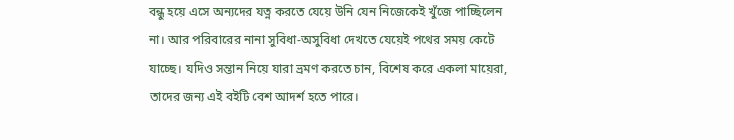বন্ধু হয়ে এসে অন্যদের যত্ন করতে যেয়ে উনি যেন নিজেকেই খুঁজে পাচ্ছিলেন না। আর পরিবারের নানা সুবিধা-অসুবিধা দেখতে যেয়েই পথের সময় কেটে যাচ্ছে। যদিও সন্তান নিয়ে যারা ভ্রমণ করতে চান, বিশেষ করে একলা মায়েরা, তাদের জন্য এই বইটি বেশ আদর্শ হতে পারে।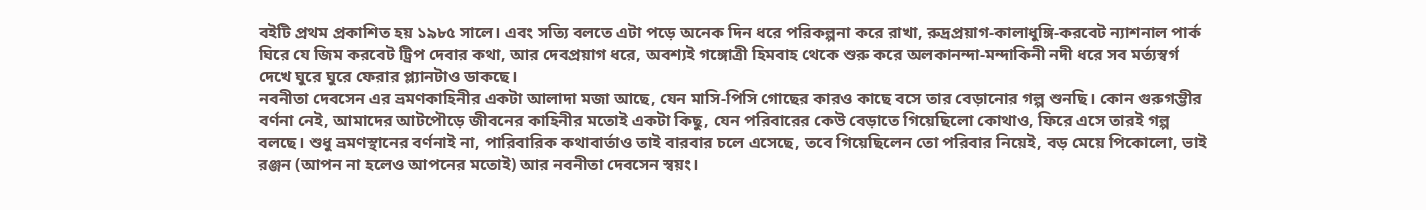বইটি প্রথম প্রকাশিত হয় ১৯৮৫ সালে। এবং সত্যি বলতে এটা পড়ে অনেক দিন ধরে পরিকল্পনা করে রাখা, রুদ্রপ্রয়াগ-কালাধুঙ্গি-করবেট ন্যাশনাল পার্ক ঘিরে যে জিম করবেট ট্রিপ দেবার কথা, আর দেবপ্রয়াগ ধরে, অবশ্যই গঙ্গোত্রী হিমবাহ থেকে শুরু করে অলকানন্দা-মন্দাকিনী নদী ধরে সব মর্ত্যস্বর্গ দেখে ঘুরে ঘুরে ফেরার প্ল্যানটাও ডাকছে।
নবনীতা দেবসেন এর ভ্রমণকাহিনীর একটা আলাদা মজা আছে, যেন মাসি-পিসি গোছের কারও কাছে বসে তার বেড়ানোর গল্প শুনছি। কোন গুরুগম্ভীর বর্ণনা নেই, আমাদের আটপৌড়ে জীবনের কাহিনীর মতোই একটা কিছু, যেন পরিবারের কেউ বেড়াতে গিয়েছিলো কোথাও, ফিরে এসে তারই গল্প বলছে। শুধু ভ্রমণস্থানের বর্ণনাই না, পারিবারিক কথাবার্তাও তাই বারবার চলে এসেছে, তবে গিয়েছিলেন তো পরিবার নিয়েই, বড় মেয়ে পিকোলো, ভাই রঞ্জন (আপন না হলেও আপনের মতোই) আর নবনীতা দেবসেন স্বয়ং।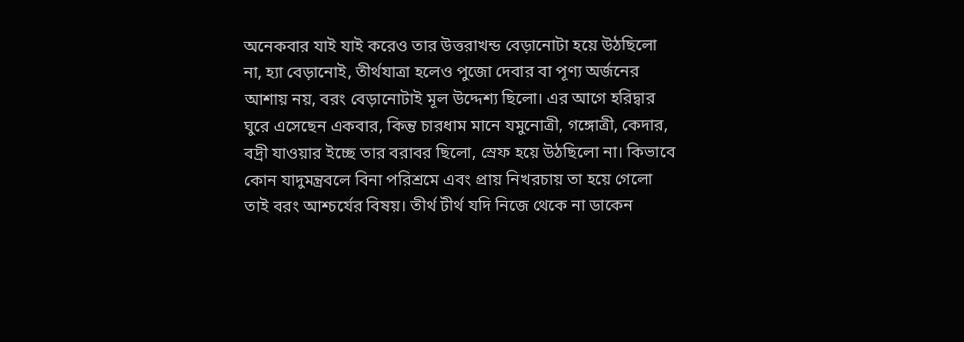অনেকবার যাই যাই করেও তার উত্তরাখন্ড বেড়ানোটা হয়ে উঠছিলো না, হ্যা বেড়ানোই, তীর্থযাত্রা হলেও পুজো দেবার বা পূণ্য অর্জনের আশায় নয়, বরং বেড়ানোটাই মূল উদ্দেশ্য ছিলো। এর আগে হরিদ্বার ঘুরে এসেছেন একবার, কিন্তু চারধাম মানে যমুনোত্রী, গঙ্গোত্রী, কেদার, বদ্রী যাওয়ার ইচ্ছে তার বরাবর ছিলো, স্রেফ হয়ে উঠছিলো না। কিভাবে কোন যাদুমন্ত্রবলে বিনা পরিশ্রমে এবং প্রায় নিখরচায় তা হয়ে গেলো তাই বরং আশ্চর্যের বিষয়। তীর্থ টীর্থ যদি নিজে থেকে না ডাকেন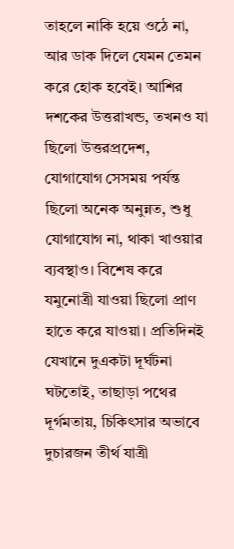তাহলে নাকি হয়ে ওঠে না, আর ডাক দিলে যেমন তেমন করে হোক হবেই। আশির দশকের উত্তরাখন্ড, তখনও যা ছিলো উত্তরপ্রদেশ, যোগাযোগ সেসময় পর্যন্ত ছিলো অনেক অনুন্নত, শুধু যোগাযোগ না, থাকা খাওয়ার ব্যবস্থাও। বিশেষ করে যমুনোত্রী যাওয়া ছিলো প্রাণ হাতে করে যাওয়া। প্রতিদিনই যেখানে দুএকটা দূর্ঘটনা ঘটতোই, তাছাড়া পথের দূর্গমতায়, চিকিৎসার অভাবে দুচারজন তীর্থ যাত্রী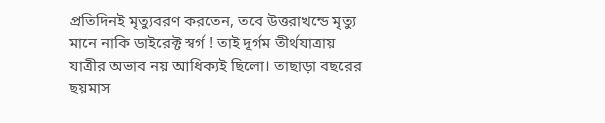প্রতিদিনই মৃত্যুবরণ করতেন, তবে উত্তরাখন্ডে মৃত্যু মানে নাকি ডাইরেক্ট স্বর্গ ! তাই দূর্গম তীর্থযাত্রায় যাত্রীর অভাব নয় আধিক্যই ছিলো। তাছাড়া বছরের ছয়মাস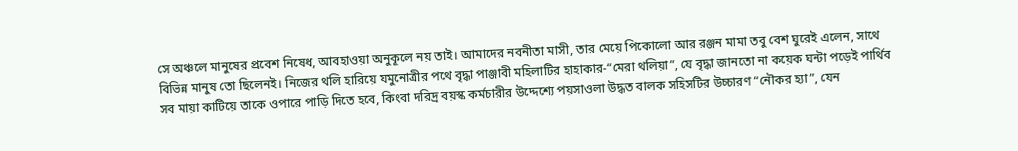সে অঞ্চলে মানুষের প্রবেশ নিষেধ, আবহাওয়া অনুকূলে নয় তাই। আমাদের নবনীতা মাসী, তার মেয়ে পিকোলো আর রঞ্জন মামা তবু বেশ ঘুরেই এলেন, সাথে বিভিন্ন মানুষ তো ছিলেনই। নিজের থলি হারিয়ে যমুনোত্রীর পথে বৃদ্ধা পাঞ্জাবী মহিলাটির হাহাকার-“মেরা থলিয়া”, যে বৃদ্ধা জানতো না কয়েক ঘন্টা পড়েই পার্থিব সব মায়া কাটিয়ে তাকে ওপারে পাড়ি দিতে হবে, কিংবা দরিদ্র বয়স্ক কর্মচারীর উদ্দেশ্যে পয়সাওলা উদ্ধত বালক সহিসটির উচ্চারণ “নৌকর হ্যা”, যেন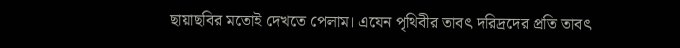ছায়াছবির মতোই দেখতে পেলাম। এযেন পৃথিবীর তাবৎ দরিদ্রদের প্রতি তাবৎ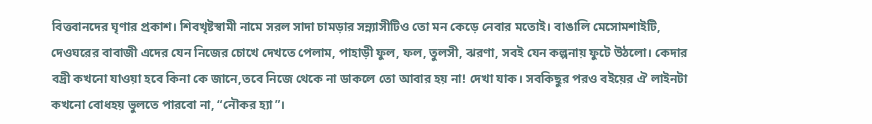বিত্তবানদের ঘৃণার প্রকাশ। শিবখৃষ্টস্বামী নামে সরল সাদা চামড়ার সন্ন্যাসীটিও তো মন কেড়ে নেবার মতোই। বাঙালি মেসোমশাইটি, দেওঘরের বাবাজী এদের যেন নিজের চোখে দেখতে পেলাম, পাহাড়ী ফুল, ফল, তুলসী, ঝরণা, সবই যেন কল্পনায় ফুটে উঠলো। কেদার বদ্রী কখনো যাওয়া হবে কিনা কে জানে,তবে নিজে থেকে না ডাকলে তো আবার হয় না! দেখা যাক। সবকিছুর পরও বইয়ের ঐ লাইনটা কখনো বোধহয় ভুলতে পারবো না, “নৌকর হ্যা”।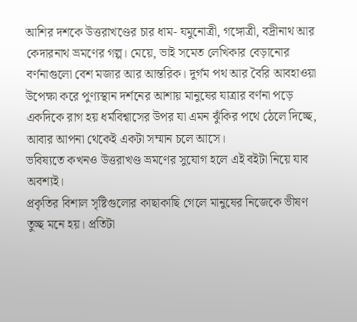আশির দশকে উত্তরাখণ্ডের চার ধাম- যমুনোত্রী, গঙ্গোত্রী, বদ্রীনাথ আর কেদারনাথ ভ্রমণের গল্প। মেয়ে, ভাই সমেত লেখিকার বেড়ানোর বর্ণনাগুলো বেশ মজার আর আন্তরিক। দুর্গম পথ আর বৈরি আবহাওয়া উপেক্ষা করে পুণ্যস্থান দর্শনের আশায় মানুষের যাত্রার বর্ণনা পড়ে একদিকে রাগ হয় ধর্মবিশ্বাসের উপর যা এমন ঝুঁকির পথে ঠেলে দিচ্ছে, আবার আপনা থেকেই একটা সম্মান চলে আসে।
ভবিষ্যতে কখনও উত্তরাখণ্ড ভ্রমণের সুযোগ হলে এই বইটা নিয়ে যাব অবশ্যই।
প্রকৃতির বিশাল সৃষ্টিগুলোর কাছাকাছি গেলে মানুষের নিজেকে ভীষণ তুচ্ছ মনে হয়। প্রতিটা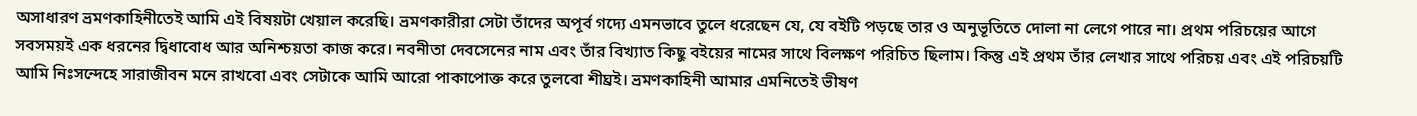অসাধারণ ভ্রমণকাহিনীতেই আমি এই বিষয়টা খেয়াল করেছি। ভ্রমণকারীরা সেটা তাঁদের অপূর্ব গদ্যে এমনভাবে তুলে ধরেছেন যে, যে বইটি পড়ছে তার ও অনুভূতিতে দোলা না লেগে পারে না। প্রথম পরিচয়ের আগে সবসময়ই এক ধরনের দ্বিধাবোধ আর অনিশ্চয়তা কাজ করে। নবনীতা দেবসেনের নাম এবং তাঁর বিখ্যাত কিছু বইয়ের নামের সাথে বিলক্ষণ পরিচিত ছিলাম। কিন্তু এই প্রথম তাঁর লেখার সাথে পরিচয় এবং এই পরিচয়টি আমি নিঃসন্দেহে সারাজীবন মনে রাখবো এবং সেটাকে আমি আরো পাকাপোক্ত করে তুলবো শীঘ্রই। ভ্রমণকাহিনী আমার এমনিতেই ভীষণ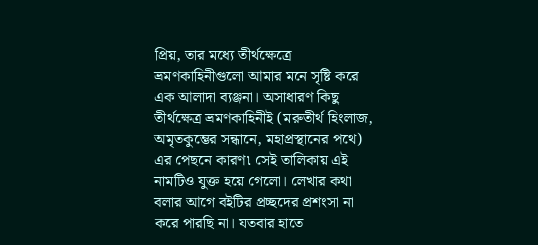প্রিয়, তার মধ্যে তীর্থক্ষেত্রে ভ্রমণকাহিনীগুলো আমার মনে সৃষ্টি করে এক আলাদা ব্যঞ্জনা। অসাধারণ কিছু তীর্থক্ষেত্র ভ্রমণকাহিনীই (মরুতীর্থ হিংলাজ, অমৃতকুম্ভের সন্ধানে, মহাপ্রস্থানের পথে) এর পেছনে কারণ৷ সেই তালিকায় এই নামটিও যুক্ত হয়ে গেলো। লেখার কথা বলার আগে বইটির প্রচ্ছদের প্রশংসা না করে পারছি না। যতবার হাতে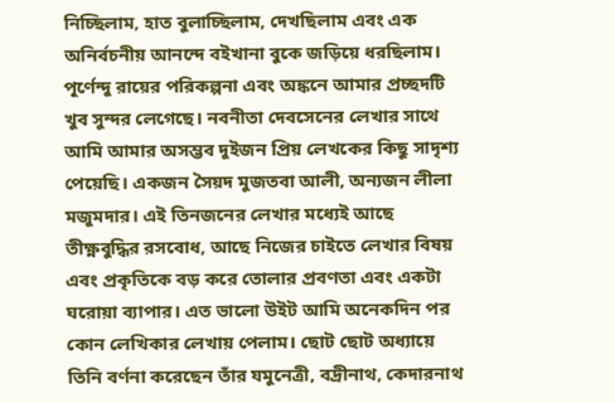নিচ্ছিলাম, হাত বুলাচ্ছিলাম, দেখছিলাম এবং এক অনির্বচনীয় আনন্দে বইখানা বুকে জড়িয়ে ধরছিলাম। পূর্ণেন্দু রায়ের পরিকল্পনা এবং অঙ্কনে আমার প্রচ্ছদটি খুব সুন্দর লেগেছে। নবনীতা দেবসেনের লেখার সাথে আমি আমার অসম্ভব দুইজন প্রিয় লেখকের কিছু সাদৃশ্য পেয়েছি। একজন সৈয়দ মুজতবা আলী, অন্যজন লীলা মজুমদার। এই তিনজনের লেখার মধ্যেই আছে তীক্ষ্ণবুদ্ধির রসবোধ, আছে নিজের চাইতে লেখার বিষয় এবং প্রকৃতিকে বড় করে তোলার প্রবণতা এবং একটা ঘরোয়া ব্যাপার। এত ভালো উইট আমি অনেকদিন পর কোন লেখিকার লেখায় পেলাম। ছোট ছোট অধ্যায়ে তিনি বর্ণনা করেছেন তাঁর যমুনেত্রী, বদ্রীনাথ, কেদারনাথ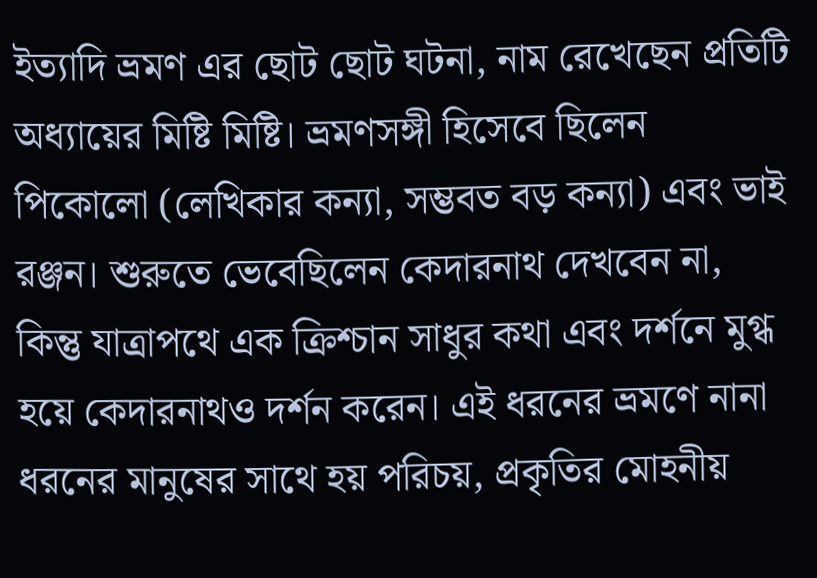ইত্যাদি ভ্রমণ এর ছোট ছোট ঘটনা, নাম রেখেছেন প্রতিটি অধ্যায়ের মিষ্টি মিষ্টি। ভ্রমণসঙ্গী হিসেবে ছিলেন পিকোলো (লেখিকার কন্যা, সম্ভবত বড় কন্যা) এবং ভাই রঞ্জন। শুরুতে ভেবেছিলেন কেদারনাথ দেখবেন না, কিন্তু যাত্রাপথে এক ক্রিশ্চান সাধুর কথা এবং দর্শনে মুগ্ধ হয়ে কেদারনাথও দর্শন করেন। এই ধরনের ভ্রমণে নানা ধরনের মানুষের সাথে হয় পরিচয়, প্রকৃতির মোহনীয়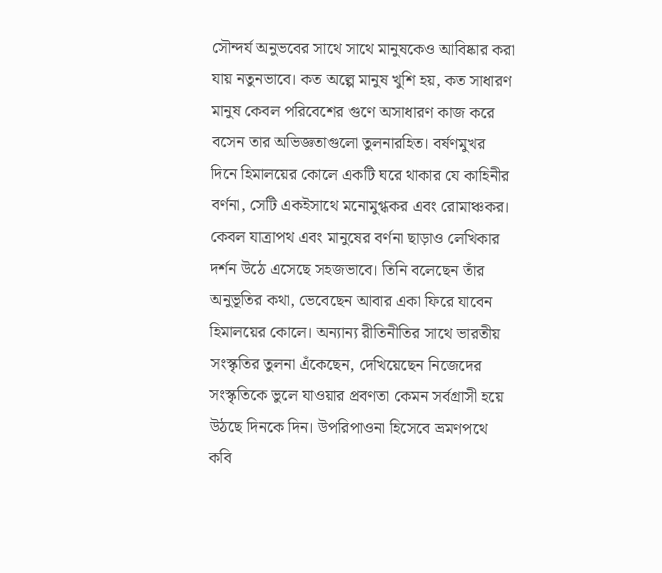সৌন্দর্য অনুভবের সাথে সাথে মানুষকেও আবিষ্কার করা যায় নতুনভাবে। কত অল্পে মানুষ খুশি হয়, কত সাধারণ মানুষ কেবল পরিবেশের গুণে অসাধারণ কাজ করে বসেন তার অভিজ্ঞতাগুলো তুলনারহিত। বর্ষণমুখর দিনে হিমালয়ের কোলে একটি ঘরে থাকার যে কাহিনীর বর্ণনা, সেটি একইসাথে মনোমুগ্ধকর এবং রোমাঞ্চকর। কেবল যাত্রাপথ এবং মানুষের বর্ণনা ছাড়াও লেখিকার দর্শন উঠে এসেছে সহজভাবে। তিনি বলেছেন তাঁর অনুভূতির কথা, ভেবেছেন আবার একা ফিরে যাবেন হিমালয়ের কোলে। অন্যান্য রীতিনীতির সাথে ভারতীয় সংস্কৃতির তুলনা এঁকেছেন, দেখিয়েছেন নিজেদের সংস্কৃতিকে ভুলে যাওয়ার প্রবণতা কেমন সর্বগ্রাসী হয়ে উঠছে দিনকে দিন। উপরিপাওনা হিসেবে ভ্রমণপথে কবি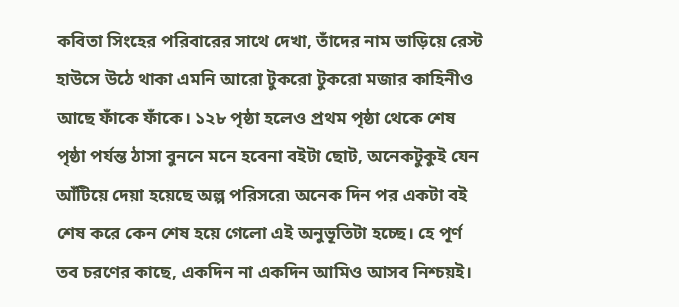কবিতা সিংহের পরিবারের সাথে দেখা, তাঁদের নাম ভাড়িয়ে রেস্ট হাউসে উঠে থাকা এমনি আরো টুকরো টুকরো মজার কাহিনীও আছে ফাঁকে ফাঁকে। ১২৮ পৃষ্ঠা হলেও প্রথম পৃষ্ঠা থেকে শেষ পৃষ্ঠা পর্যন্ত ঠাসা বুননে মনে হবেনা বইটা ছোট, অনেকটুকুই যেন আঁটিয়ে দেয়া হয়েছে অল্প পরিসরে৷ অনেক দিন পর একটা বই শেষ করে কেন শেষ হয়ে গেলো এই অনুভূতিটা হচ্ছে। হে পূর্ণ তব চরণের কাছে, একদিন না একদিন আমিও আসব নিশ্চয়ই।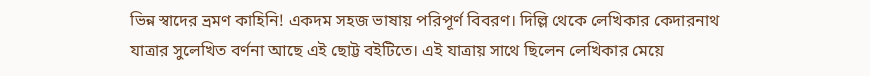ভিন্ন স্বাদের ভ্রমণ কাহিনি! একদম সহজ ভাষায় পরিপূর্ণ বিবরণ। দিল্লি থেকে লেখিকার কেদারনাথ যাত্রার সুলেখিত বর্ণনা আছে এই ছোট্ট বইটিতে। এই যাত্রায় সাথে ছিলেন লেখিকার মেয়ে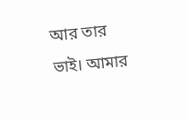আর তার ভাই। আমার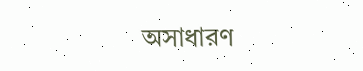অসাধারণ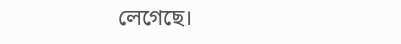লেগেছে।